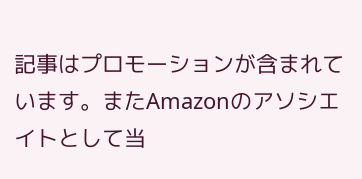記事はプロモーションが含まれています。またAmazonのアソシエイトとして当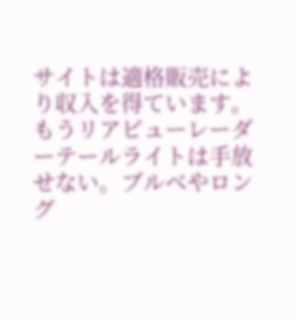サイトは適格販売により収入を得ています。
もうリアビューレーダーテールライトは手放せない。ブルベやロング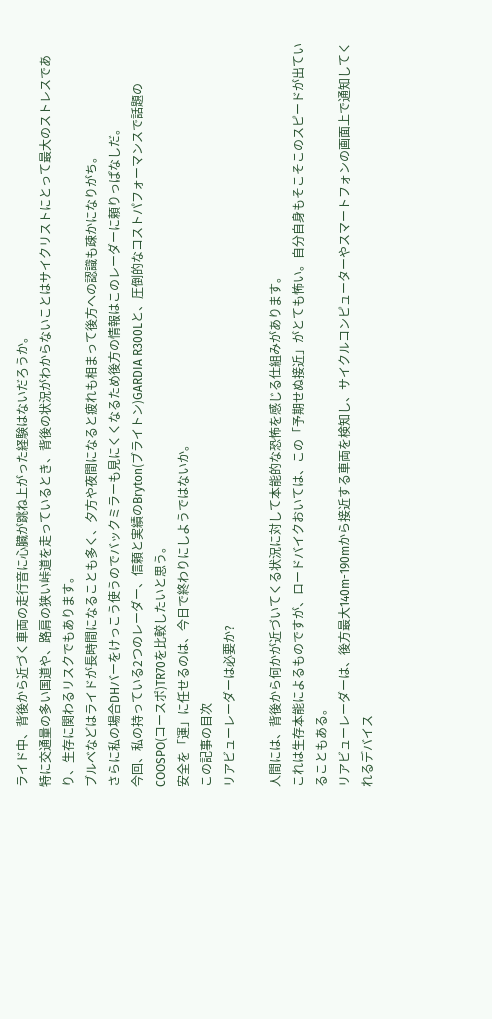ライド中、背後から近づく車両の走行音に心臓が跳ね上がった経験はないだろうか。
特に交通量の多い国道や、路肩の狭い峠道を走っているとき、背後の状況がわからないことはサイクリストにとって最大のストレスであり、生存に関わるリスクでもあります。
ブルベなどはライドが長時間になることも多く、夕方や夜間になると疲れも相まって後方への認識も疎かになりがち。
さらに私の場合DHバーをけっこう使うのでバックミラーも見にくくなるため後方の情報はこのレーダーに頼りっぱなしだ。
今回、私の持っている2つのレーダー、信頼と実績のBryton(ブライトン)GARDIA R300Lと、圧倒的なコストパフォーマンスで話題のCOOSPO(コースポ)TR70を比較したいと思う。
安全を「運」に任せるのは、今日で終わりにしようではないか。
この記事の目次
リアビューレーダーは必要か?

人間には、背後から何かが近づいてくる状況に対して本能的な恐怖を感じる仕組みがあります。
これは生存本能によるものですが、ロードバイクおいては、この「予期せぬ接近」がとても怖い。自分自身もそこそこのスピードが出ていることもある。
リアビューレーダーは、後方最大140m-190mから接近する車両を検知し、サイクルコンピューターやスマートフォンの画面上で通知してくれるデバイス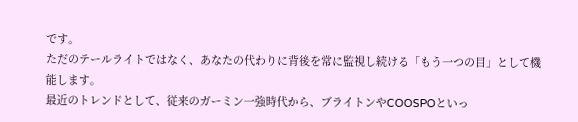です。
ただのテールライトではなく、あなたの代わりに背後を常に監視し続ける「もう一つの目」として機能します。
最近のトレンドとして、従来のガーミン一強時代から、ブライトンやCOOSPOといっ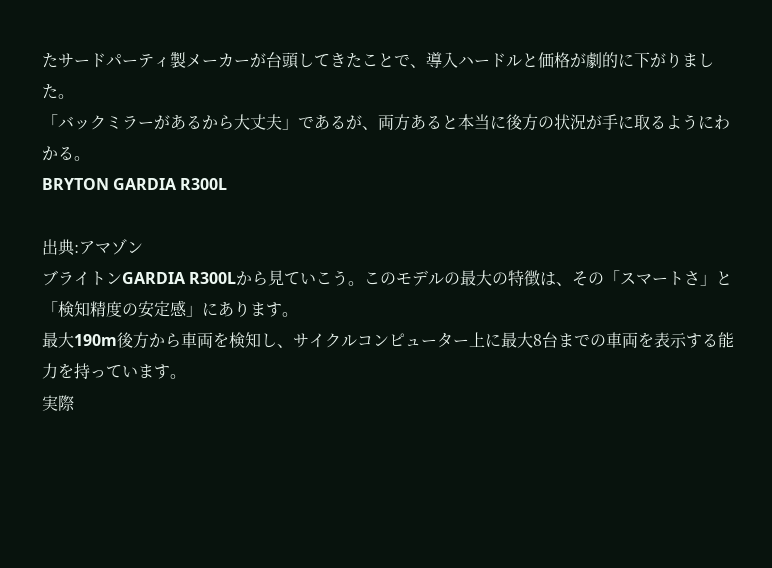たサードパーティ製メーカーが台頭してきたことで、導入ハードルと価格が劇的に下がりました。
「バックミラーがあるから大丈夫」であるが、両方あると本当に後方の状況が手に取るようにわかる。
BRYTON GARDIA R300L

出典:アマゾン
ブライトンGARDIA R300Lから見ていこう。このモデルの最大の特徴は、その「スマートさ」と「検知精度の安定感」にあります。
最大190m後方から車両を検知し、サイクルコンピューター上に最大8台までの車両を表示する能力を持っています。
実際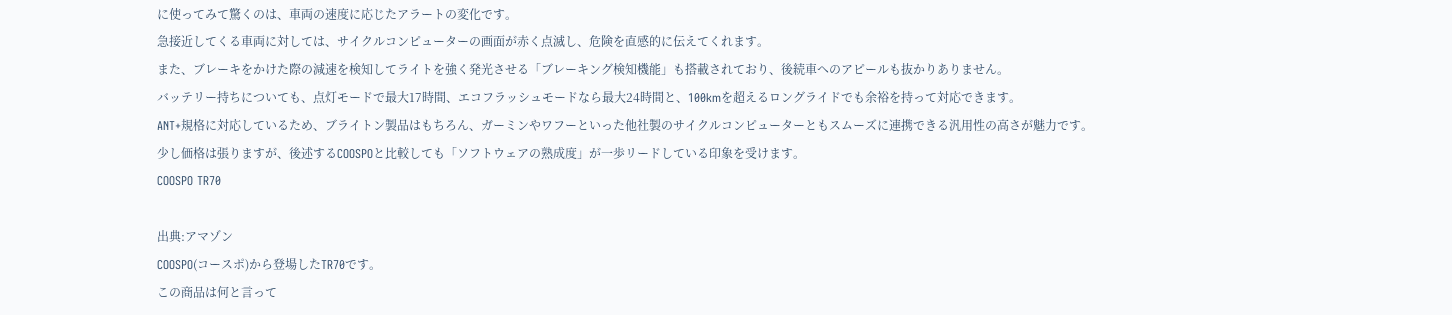に使ってみて驚くのは、車両の速度に応じたアラートの変化です。
急接近してくる車両に対しては、サイクルコンピューターの画面が赤く点滅し、危険を直感的に伝えてくれます。
また、ブレーキをかけた際の減速を検知してライトを強く発光させる「ブレーキング検知機能」も搭載されており、後続車へのアピールも抜かりありません。
バッテリー持ちについても、点灯モードで最大17時間、エコフラッシュモードなら最大24時間と、100kmを超えるロングライドでも余裕を持って対応できます。
ANT+規格に対応しているため、ブライトン製品はもちろん、ガーミンやワフーといった他社製のサイクルコンピューターともスムーズに連携できる汎用性の高さが魅力です。
少し価格は張りますが、後述するCOOSPOと比較しても「ソフトウェアの熟成度」が一歩リードしている印象を受けます。
COOSPO TR70

出典:アマゾン
COOSPO(コースポ)から登場したTR70です。
この商品は何と言って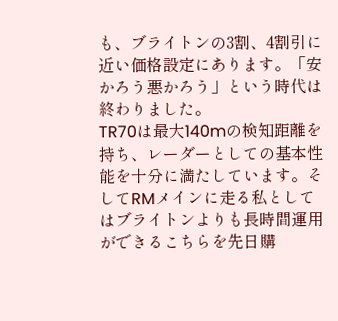も、ブライトンの3割、4割引に近い価格設定にあります。「安かろう悪かろう」という時代は終わりました。
TR70は最大140mの検知距離を持ち、レーダーとしての基本性能を十分に満たしています。そしてRMメインに走る私としてはブライトンよりも長時間運用ができるこちらを先日購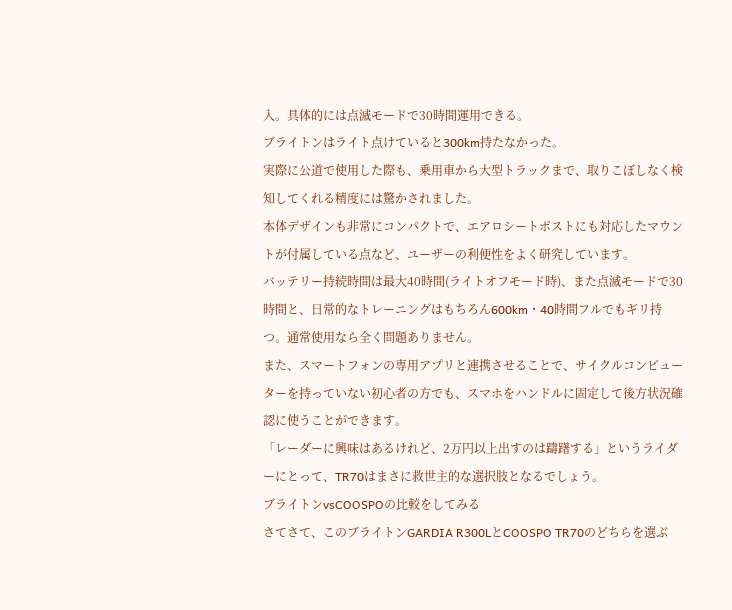入。具体的には点滅モードで30時間運用できる。
ブライトンはライト点けていると300km持たなかった。
実際に公道で使用した際も、乗用車から大型トラックまで、取りこぼしなく検知してくれる精度には驚かされました。
本体デザインも非常にコンパクトで、エアロシートポストにも対応したマウントが付属している点など、ユーザーの利便性をよく研究しています。
バッテリー持続時間は最大40時間(ライトオフモード時)、また点滅モードで30時間と、日常的なトレーニングはもちろん600km・40時間フルでもギリ持つ。通常使用なら全く問題ありません。
また、スマートフォンの専用アプリと連携させることで、サイクルコンピューターを持っていない初心者の方でも、スマホをハンドルに固定して後方状況確認に使うことができます。
「レーダーに興味はあるけれど、2万円以上出すのは躊躇する」というライダーにとって、TR70はまさに救世主的な選択肢となるでしょう。
ブライトンvsCOOSPOの比較をしてみる
さてさて、このブライトンGARDIA R300LとCOOSPO TR70のどちらを選ぶ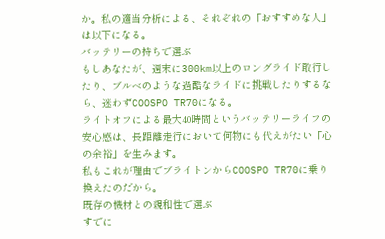か。私の適当分析による、それぞれの「おすすめな人」は以下になる。
バッテリーの持ちで選ぶ
もしあなたが、週末に300km以上のロングライド敢行したり、ブルベのような過酷なライドに挑戦したりするなら、迷わずCOOSPO TR70になる。
ライトオフによる最大40時間というバッテリーライフの安心感は、長距離走行において何物にも代えがたい「心の余裕」を生みます。
私もこれが理由でブライトンからCOOSPO TR70に乗り換えたのだから。
既存の機材との親和性で選ぶ
すでに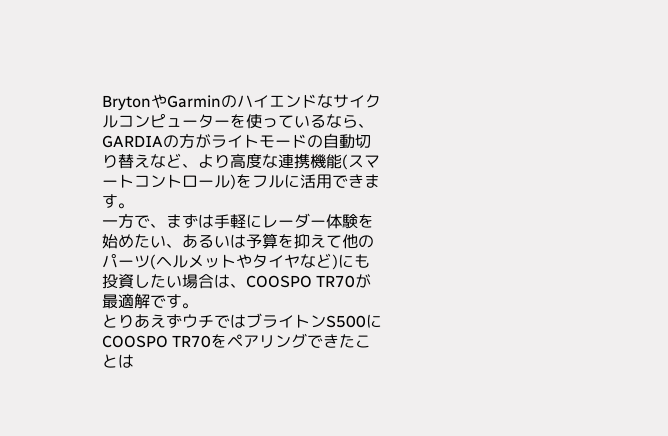BrytonやGarminのハイエンドなサイクルコンピューターを使っているなら、GARDIAの方がライトモードの自動切り替えなど、より高度な連携機能(スマートコントロール)をフルに活用できます。
一方で、まずは手軽にレーダー体験を始めたい、あるいは予算を抑えて他のパーツ(ヘルメットやタイヤなど)にも投資したい場合は、COOSPO TR70が最適解です。
とりあえずウチではブライトンS500にCOOSPO TR70をペアリングできたことは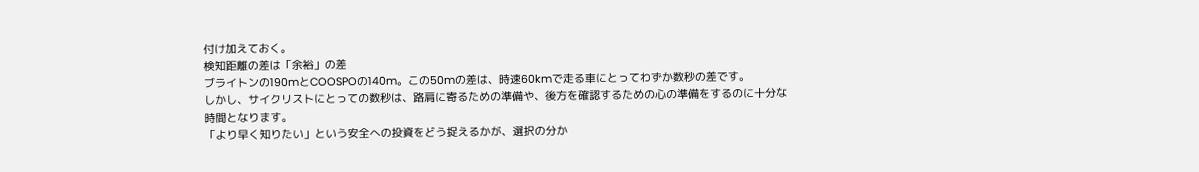付け加えておく。
検知距離の差は「余裕」の差
ブライトンの190mとCOOSPOの140m。この50mの差は、時速60kmで走る車にとってわずか数秒の差です。
しかし、サイクリストにとっての数秒は、路肩に寄るための準備や、後方を確認するための心の準備をするのに十分な時間となります。
「より早く知りたい」という安全への投資をどう捉えるかが、選択の分か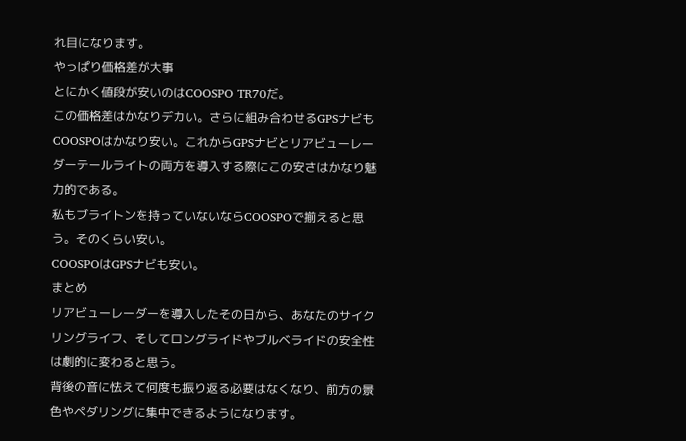れ目になります。
やっぱり価格差が大事
とにかく値段が安いのはCOOSPO TR70だ。
この価格差はかなりデカい。さらに組み合わせるGPSナビもCOOSPOはかなり安い。これからGPSナビとリアビューレーダーテールライトの両方を導入する際にこの安さはかなり魅力的である。
私もブライトンを持っていないならCOOSPOで揃えると思う。そのくらい安い。
COOSPOはGPSナビも安い。
まとめ
リアビューレーダーを導入したその日から、あなたのサイクリングライフ、そしてロングライドやブルベライドの安全性は劇的に変わると思う。
背後の音に怯えて何度も振り返る必要はなくなり、前方の景色やペダリングに集中できるようになります。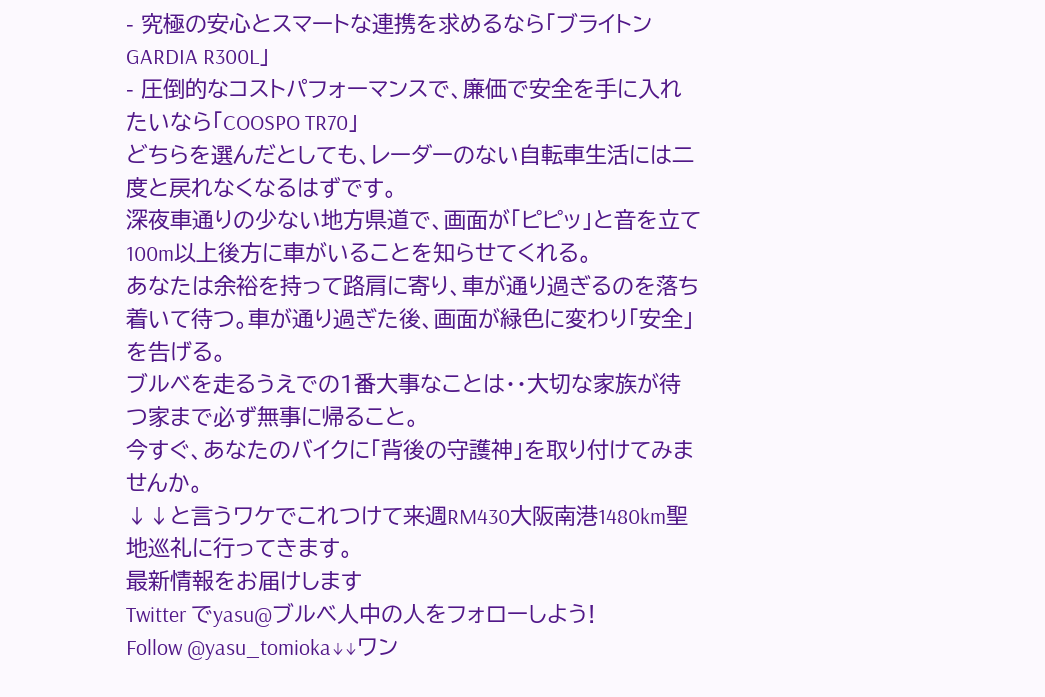- 究極の安心とスマートな連携を求めるなら「ブライトン GARDIA R300L」
- 圧倒的なコストパフォーマンスで、廉価で安全を手に入れたいなら「COOSPO TR70」
どちらを選んだとしても、レーダーのない自転車生活には二度と戻れなくなるはずです。
深夜車通りの少ない地方県道で、画面が「ピピッ」と音を立て100m以上後方に車がいることを知らせてくれる。
あなたは余裕を持って路肩に寄り、車が通り過ぎるのを落ち着いて待つ。車が通り過ぎた後、画面が緑色に変わり「安全」を告げる。
ブルベを走るうえでの1番大事なことは・・大切な家族が待つ家まで必ず無事に帰ること。
今すぐ、あなたのバイクに「背後の守護神」を取り付けてみませんか。
↓↓と言うワケでこれつけて来週RM430大阪南港1480km聖地巡礼に行ってきます。
最新情報をお届けします
Twitter でyasu@ブルベ人中の人をフォローしよう!
Follow @yasu_tomioka↓↓ワン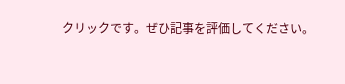クリックです。ぜひ記事を評価してください。